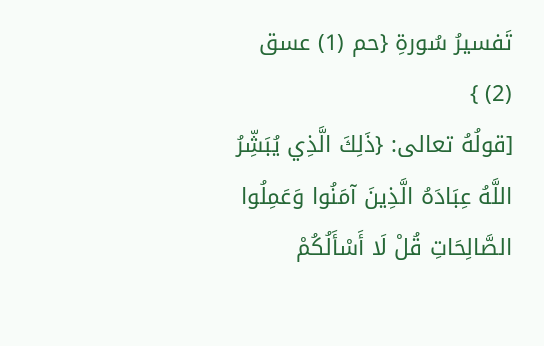تَفسيرُ سُورةِ {حم (1) عسق (2) }
[قولُهُ تعالى: {ذَلِكَ الَّذِي يُبَشِّرُ اللَّهُ عِبَادَهُ الَّذِينَ آمَنُوا وَعَمِلُوا الصَّالِحَاتِ قُلْ لَا أَسْأَلُكُمْ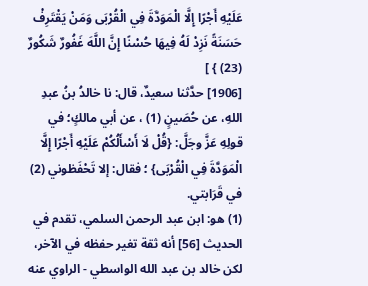عَلَيْهِ أَجْرًا إِلَّا الْمَوَدَّةَ فِي الْقُرْبَى وَمَنْ يَقْتَرِفْ حَسَنَةً نَزِدْ لَهُ فِيهَا حُسْنًا إِنَّ اللَّهَ غَفُورٌ شَكُورٌ (23) } ]
[1906] حدَّثنا سعيدٌ، قال: نا خالدُ بنُ عبدِ اللهِ، عن حُصَينٍ (1) ، عن أبي مالكٍ؛ في قولِهِ عَزَّ وجَلَّ: {قُلْ لَا أَسْأَلُكُمْ عَلَيْهِ أَجْرًا إِلَّا الْمَوَدَّةَ فِي الْقُرْبَى} ؛ فقال: إلا تَحْفَظوني (2) في قَرَابتي.
(1) هو: ابن عبد الرحمن السلمي، تقدم في الحديث [56] أنه ثقة تغير حفظه في الآخر، لكن خالد بن عبد الله الواسطي - الراوي عنه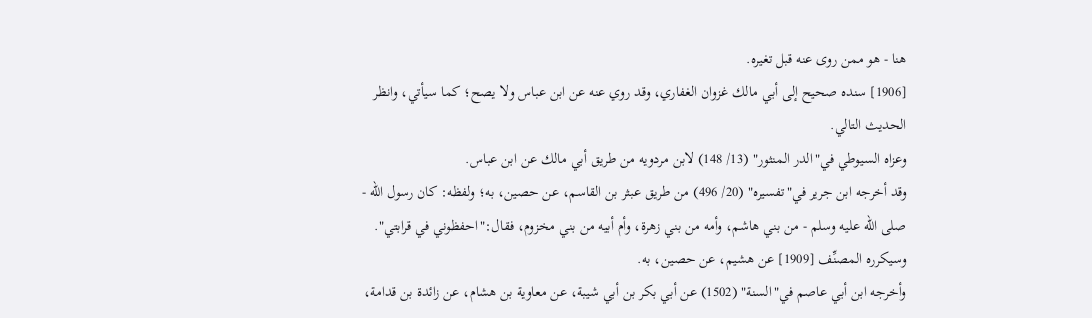هنا - هو ممن روى عنه قبل تغيره.
[1906] سنده صحيح إلى أبي مالك غزوان الغفاري، وقد روي عنه عن ابن عباس ولا يصح؛ كما سيأتي، وانظر الحديث التالي.
وعزاه السيوطي في"الدر المنثور" (13/ 148) لابن مردويه من طريق أبي مالك عن ابن عباس.
وقد أخرجه ابن جرير في"تفسيره" (20/ 496) من طريق عبثر بن القاسم، عن حصين، به؛ ولفظه: كان رسول الله - صلى الله عليه وسلم - من بني هاشم، وأمه من بني زهرة، وأم أبيه من بني مخزوم، فقال:"احفظوني في قرابتي".
وسيكرره المصنِّف [1909] عن هشيم، عن حصين، به.
وأخرجه ابن أبي عاصم في"السنة" (1502) عن أبي بكر بن أبي شيبة، عن معاوية بن هشام، عن زائدة بن قدامة،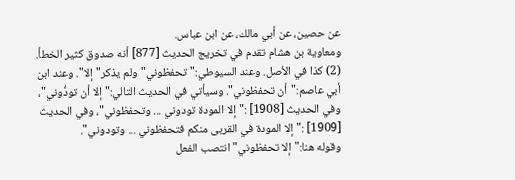عن حصين، عن أبي مالك، عن ابن عباس.
ومعاوية بن هشام تقدم في تخريج الحديث [877] أنه صدوق كثير الخطأ.
(2) كذا في الأصل. وعند السيوطي:"تحفظوني"ولم يذكر"إلا". وعند ابن أبي عاصم:"أن تحفظوني". وسيأتي في الحديث التالي:"إلا أن تودُّوني"، وفي الحديث [1908] :"إلا المودة تودوني ... وتحفظوني"، وفي الحديث [1909] :"إلا المودة في القربى منكم فتحفظوني ... وتودوني".
وقوله هنا:"إلا تحفظوني"انتصب الفعل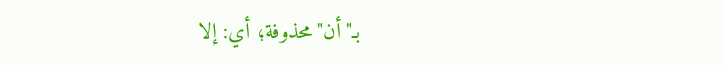بـ"أن"محذوفة؛ أي: إلا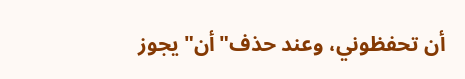أن تحفظوني، وعند حذف"أن"يجوز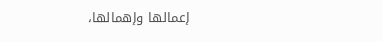إعمالها وإهمالها،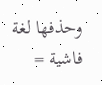وحذفها لغة فاشية =